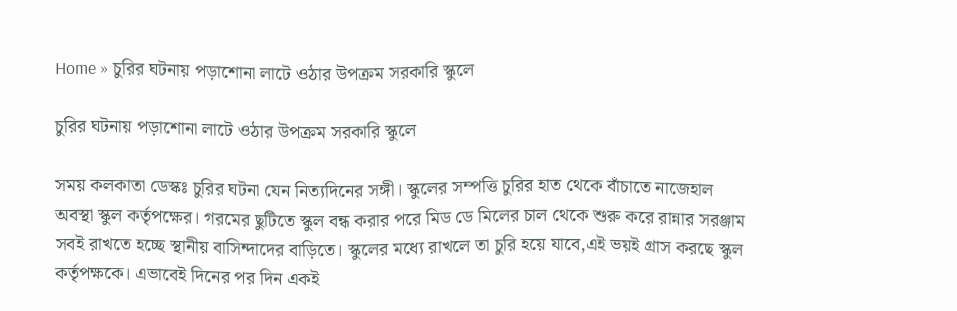Home » চুরির ঘটনায় পড়াশোনা লাটে ওঠার উপক্রম সরকারি স্কুলে

চুরির ঘটনায় পড়াশোনা লাটে ওঠার উপক্রম সরকারি স্কুলে

সময় কলকাতা ডেস্কঃ চুরির ঘটনা যেন নিত্যদিনের সঙ্গী। স্কুলের সম্পত্তি চুরির হাত থেকে বাঁচাতে নাজেহাল অবস্থা স্কুল কর্তৃপক্ষের। গরমের ছুটিতে স্কুল বন্ধ করার পরে মিড ডে মিলের চাল থেকে শুরু করে রান্নার সরঞ্জাম সবই রাখতে হচ্ছে স্থানীয় বাসিন্দাদের বাড়িতে। স্কুলের মধ্যে রাখলে তা চুরি হয়ে যাবে,এই ভয়ই গ্রাস করছে স্কুল কর্তৃপক্ষকে। এভাবেই দিনের পর দিন একই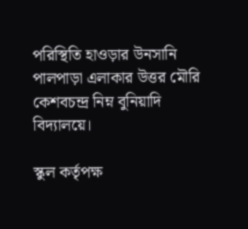পরিস্থিতি হাওড়ার উনসানি পালপাড়া এলাকার উত্তর মৌরি কেশবচন্দ্র নিম্ন বুনিয়াদি বিদ্যালয়ে।

স্কুল কর্তৃপক্ষ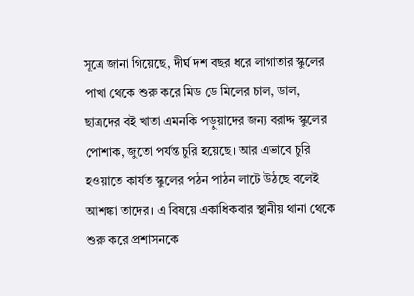সূত্রে জানা গিয়েছে, দীর্ঘ দশ বছর ধরে লাগাতার স্কুলের পাখা থেকে শুরু করে মিড ডে মিলের চাল, ডাল, ছাত্রদের বই খাতা এমনকি পড়ুয়াদের জন্য বরাদ্দ স্কুলের পোশাক, জুতো পর্যন্ত চুরি হয়েছে। আর এভাবে চুরি হওয়াতে কার্যত স্কুলের পঠন পাঠন লাটে উঠছে বলেই আশঙ্কা তাদের। এ বিষয়ে একাধিকবার স্থানীয় থানা থেকে শুরু করে প্রশাসনকে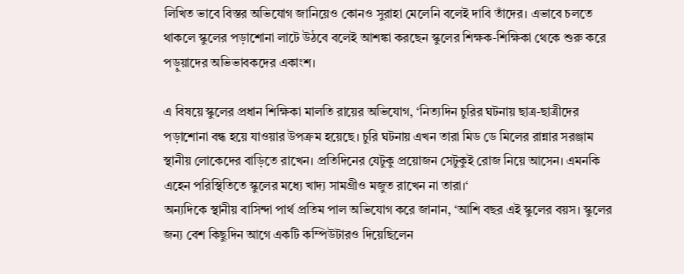লিখিত ভাবে বিস্তর অভিযোগ জানিয়েও কোনও সুরাহা মেলেনি বলেই দাবি তাঁদের। এভাবে চলতে থাকলে স্কুলের পড়াশোনা লাটে উঠবে বলেই আশঙ্কা করছেন স্কুলের শিক্ষক-শিক্ষিকা থেকে শুরু করে পড়ুয়াদের অভিভাবকদের একাংশ।

এ বিষয়ে স্কুলের প্রধান শিক্ষিকা মালতি রায়ের অভিযোগ, ‘নিত্যদিন চুরির ঘটনায় ছাত্র-ছাত্রীদের পড়াশোনা বন্ধ হয়ে যাওয়ার উপক্রম হয়েছে। চুরি ঘটনায় এখন তারা মিড ডে মিলের রান্নার সরঞ্জাম স্থানীয় লোকেদের বাড়িতে রাখেন। প্রতিদিনের যেটুকু প্রয়োজন সেটুকুই রোজ নিয়ে আসেন। এমনকি এহেন পরিস্থিতিতে স্কুলের মধ্যে খাদ্য সামগ্রীও মজুত রাখেন না তারা।‘
অন্যদিকে স্থানীয় বাসিন্দা পার্থ প্রতিম পাল অভিযোগ করে জানান, ‘আশি বছর এই স্কুলের বয়স। স্কুলের জন্য বেশ কিছুদিন আগে একটি কম্পিউটারও দিয়েছিলেন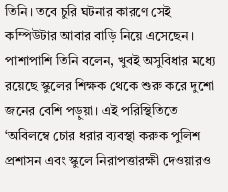তিনি। তবে চুরি ঘটনার কারণে সেই কম্পিউটার আবার বাড়ি নিয়ে এসেছেন। পাশাপাশি তিনি বলেন, খুবই অসুবিধার মধ্যে রয়েছে স্কুলের শিক্ষক থেকে শুরু করে দুশো জনের বেশি পড়ুয়া। এই পরিস্থিতিতে ‘অবিলম্বে চোর ধরার ব্যবস্থা করুক পুলিশ প্রশাসন এবং স্কুলে নিরাপত্তারক্ষী দেওয়ারও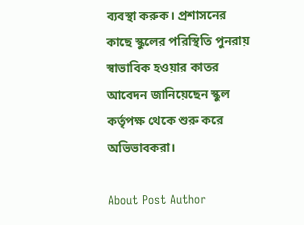ব্যবস্থা করুক। প্রশাসনের কাছে স্কুলের পরিস্থিতি পুনরায় স্বাভাবিক হওয়ার কাতর আবেদন জানিয়েছেন স্কুল কর্তৃপক্ষ থেকে শুরু করে অভিভাবকরা।

About Post Author